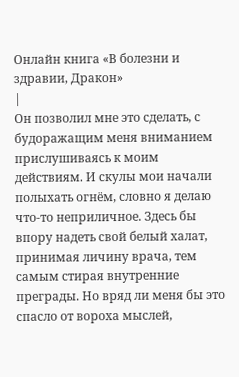Онлайн книга «В болезни и здравии, Дракон»
|
Он позволил мне это сделать, с будоражащим меня вниманием прислушиваясь к моим действиям. И скулы мои начали полыхать огнём, словно я делаю что-то неприличное. Здесь бы впору надеть свой белый халат, принимая личину врача, тем самым стирая внутренние преграды. Но вряд ли меня бы это спасло от вороха мыслей,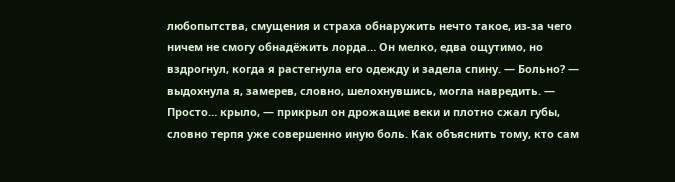любопытства, смущения и страха обнаружить нечто такое, из-за чего ничем не смогу обнадёжить лорда… Он мелко, едва ощутимо, но вздрогнул, когда я растегнула его одежду и задела спину. — Больно? — выдохнула я, замерев, словно, шелохнувшись, могла навредить. — Просто… крыло, — прикрыл он дрожащие веки и плотно сжал губы, словно терпя уже совершенно иную боль. Как объяснить тому, кто сам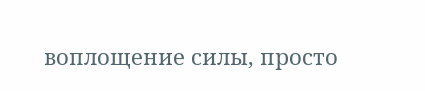воплощение силы, просто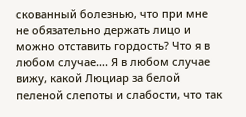скованный болезнью, что при мне не обязательно держать лицо и можно отставить гордость? Что я в любом случае…. Я в любом случае вижу, какой Люциар за белой пеленой слепоты и слабости, что так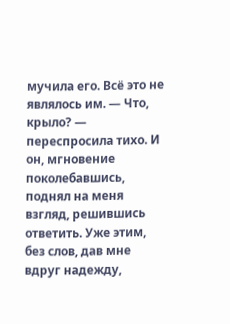мучила его. Всё это не являлось им. — Что, крыло? — переспросила тихо. И он, мгновение поколебавшись, поднял на меня взгляд, решившись ответить. Уже этим, без слов, дав мне вдруг надежду,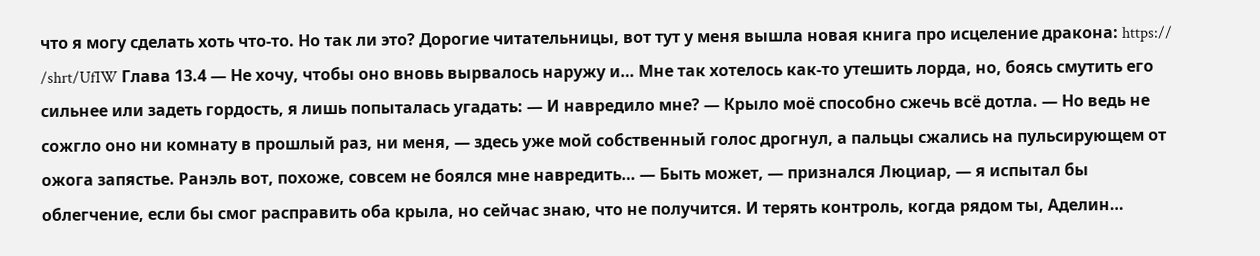что я могу сделать хоть что-то. Но так ли это? Дорогие читательницы, вот тут у меня вышла новая книга про исцеление дракона: https:// /shrt/UfIW Глава 13.4 — Не хочу, чтобы оно вновь вырвалось наружу и… Мне так хотелось как-то утешить лорда, но, боясь смутить его сильнее или задеть гордость, я лишь попыталась угадать: — И навредило мне? — Крыло моё способно сжечь всё дотла. — Но ведь не сожгло оно ни комнату в прошлый раз, ни меня, — здесь уже мой собственный голос дрогнул, а пальцы сжались на пульсирующем от ожога запястье. Ранэль вот, похоже, совсем не боялся мне навредить… — Быть может, — признался Люциар, — я испытал бы облегчение, если бы смог расправить оба крыла, но сейчас знаю, что не получится. И терять контроль, когда рядом ты, Аделин…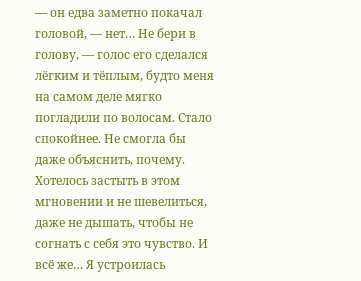— он едва заметно покачал головой, — нет… Не бери в голову, — голос его сделался лёгким и тёплым, будто меня на самом деле мягко погладили по волосам. Стало спокойнее. Не смогла бы даже объяснить, почему. Хотелось застыть в этом мгновении и не шевелиться, даже не дышать, чтобы не согнать с себя это чувство. И всё же… Я устроилась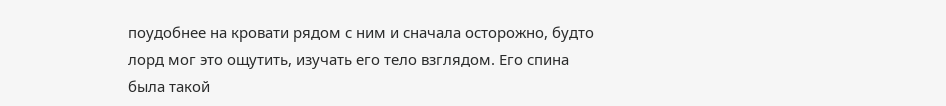поудобнее на кровати рядом с ним и сначала осторожно, будто лорд мог это ощутить, изучать его тело взглядом. Его спина была такой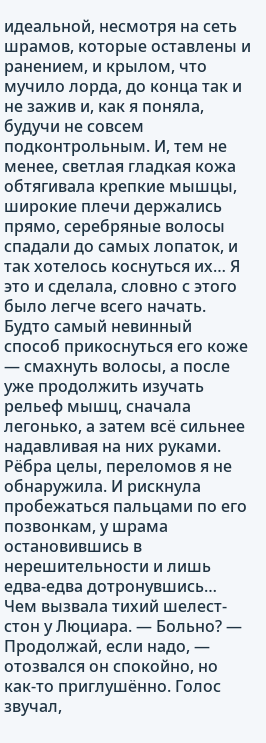идеальной, несмотря на сеть шрамов, которые оставлены и ранением, и крылом, что мучило лорда, до конца так и не зажив и, как я поняла, будучи не совсем подконтрольным. И, тем не менее, светлая гладкая кожа обтягивала крепкие мышцы, широкие плечи держались прямо, серебряные волосы спадали до самых лопаток, и так хотелось коснуться их… Я это и сделала, словно с этого было легче всего начать. Будто самый невинный способ прикоснуться его коже — смахнуть волосы, а после уже продолжить изучать рельеф мышц, сначала легонько, а затем всё сильнее надавливая на них руками. Рёбра целы, переломов я не обнаружила. И рискнула пробежаться пальцами по его позвонкам, у шрама остановившись в нерешительности и лишь едва-едва дотронувшись… Чем вызвала тихий шелест-стон у Люциара. — Больно? — Продолжай, если надо, — отозвался он спокойно, но как-то приглушённо. Голос звучал,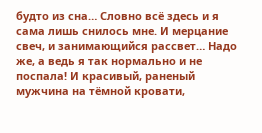будто из сна… Словно всё здесь и я сама лишь снилось мне. И мерцание свеч, и занимающийся рассвет… Надо же, а ведь я так нормально и не поспала! И красивый, раненый мужчина на тёмной кровати,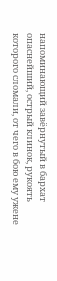напоминающий завёрнутый в бархат опаснейший, острый клинок, рукоять которого сломали, от чего в бою ему ужене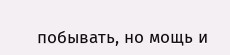побывать, но мощь и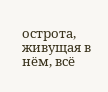острота, живущая в нём, всё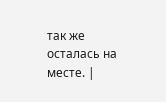так же осталась на месте. |